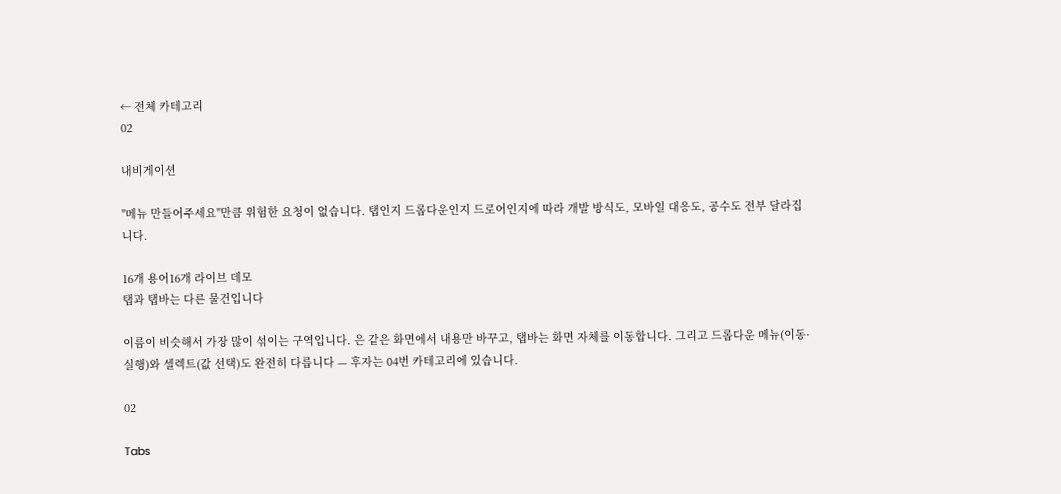← 전체 카테고리
02

내비게이션

"메뉴 만들어주세요"만큼 위험한 요청이 없습니다. 탭인지 드롭다운인지 드로어인지에 따라 개발 방식도, 모바일 대응도, 공수도 전부 달라집니다.

16개 용어16개 라이브 데모
탭과 탭바는 다른 물건입니다

이름이 비슷해서 가장 많이 섞이는 구역입니다. 은 같은 화면에서 내용만 바꾸고, 탭바는 화면 자체를 이동합니다. 그리고 드롭다운 메뉴(이동·실행)와 셀렉트(값 선택)도 완전히 다릅니다 — 후자는 04번 카테고리에 있습니다.

02

Tabs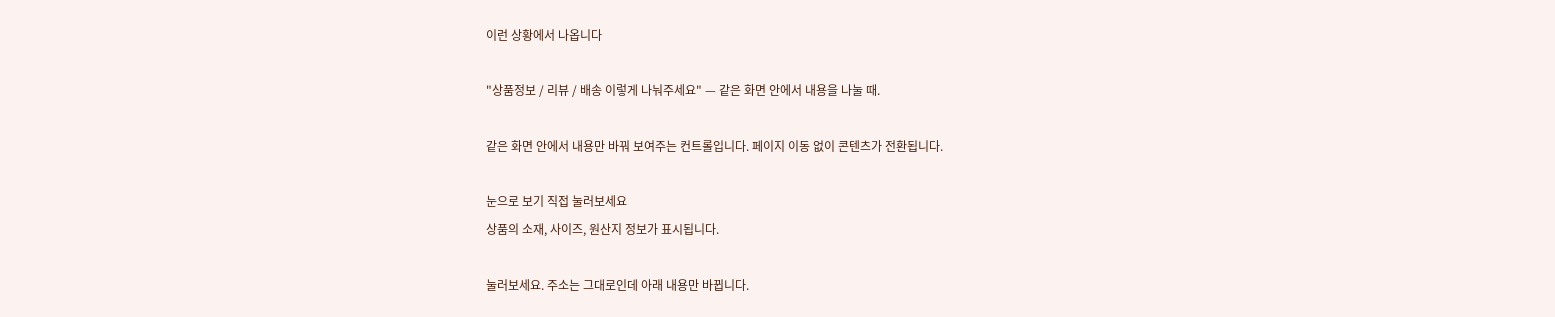이런 상황에서 나옵니다

"상품정보 / 리뷰 / 배송 이렇게 나눠주세요" — 같은 화면 안에서 내용을 나눌 때.

같은 화면 안에서 내용만 바꿔 보여주는 컨트롤입니다. 페이지 이동 없이 콘텐츠가 전환됩니다.

눈으로 보기 직접 눌러보세요
상품의 소재, 사이즈, 원산지 정보가 표시됩니다.

눌러보세요. 주소는 그대로인데 아래 내용만 바뀝니다.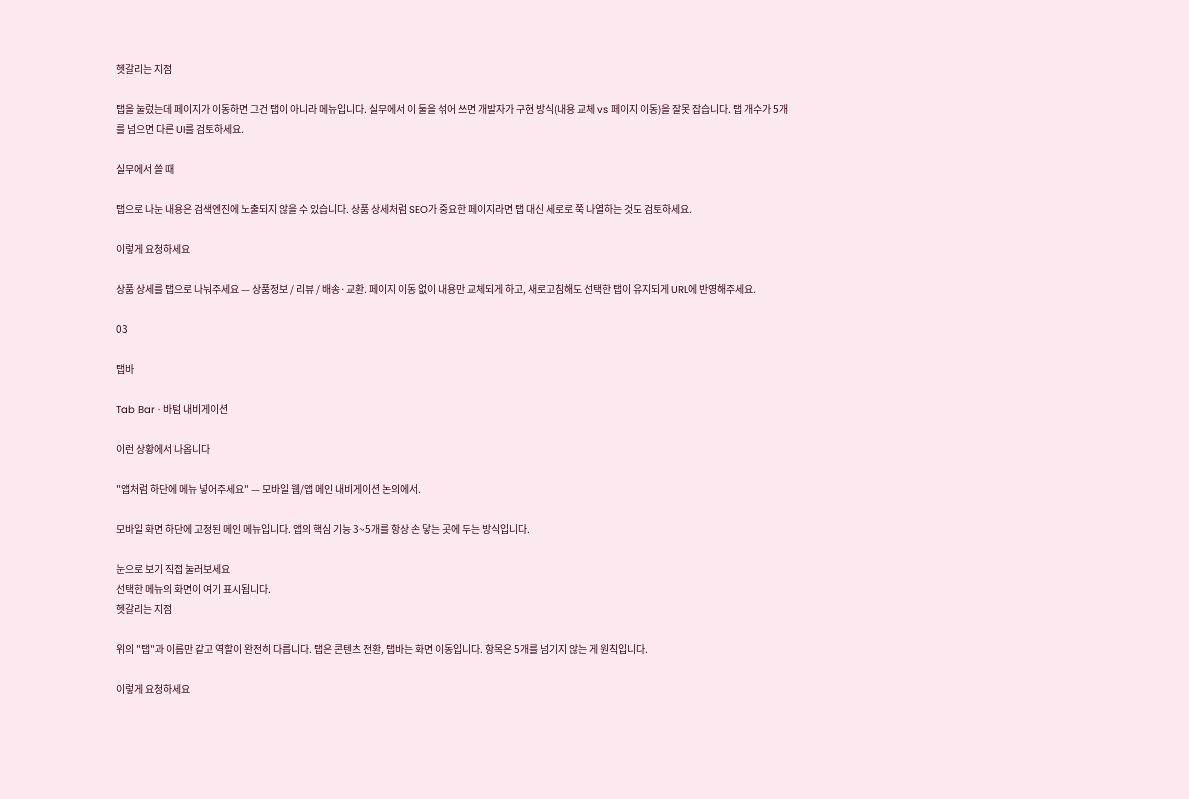헷갈리는 지점

탭을 눌렀는데 페이지가 이동하면 그건 탭이 아니라 메뉴입니다. 실무에서 이 둘을 섞어 쓰면 개발자가 구현 방식(내용 교체 vs 페이지 이동)을 잘못 잡습니다. 탭 개수가 5개를 넘으면 다른 UI를 검토하세요.

실무에서 쓸 때

탭으로 나눈 내용은 검색엔진에 노출되지 않을 수 있습니다. 상품 상세처럼 SEO가 중요한 페이지라면 탭 대신 세로로 쭉 나열하는 것도 검토하세요.

이렇게 요청하세요

상품 상세를 탭으로 나눠주세요 — 상품정보 / 리뷰 / 배송·교환. 페이지 이동 없이 내용만 교체되게 하고, 새로고침해도 선택한 탭이 유지되게 URL에 반영해주세요.

03

탭바

Tab Bar · 바텀 내비게이션

이런 상황에서 나옵니다

"앱처럼 하단에 메뉴 넣어주세요" — 모바일 웹/앱 메인 내비게이션 논의에서.

모바일 화면 하단에 고정된 메인 메뉴입니다. 앱의 핵심 기능 3~5개를 항상 손 닿는 곳에 두는 방식입니다.

눈으로 보기 직접 눌러보세요
선택한 메뉴의 화면이 여기 표시됩니다.
헷갈리는 지점

위의 "탭"과 이름만 같고 역할이 완전히 다릅니다. 탭은 콘텐츠 전환, 탭바는 화면 이동입니다. 항목은 5개를 넘기지 않는 게 원칙입니다.

이렇게 요청하세요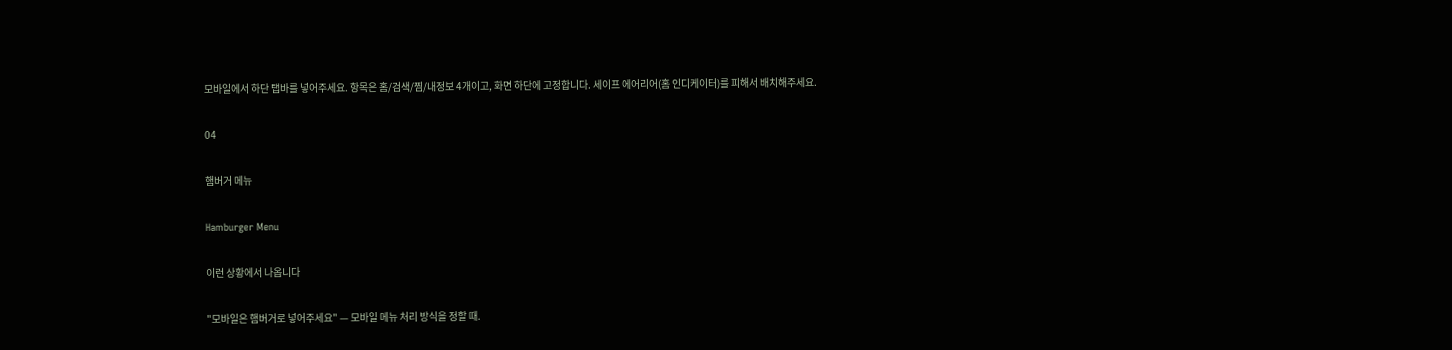모바일에서 하단 탭바를 넣어주세요. 항목은 홈/검색/찜/내정보 4개이고, 화면 하단에 고정합니다. 세이프 에어리어(홈 인디케이터)를 피해서 배치해주세요.

04

햄버거 메뉴

Hamburger Menu

이런 상황에서 나옵니다

"모바일은 햄버거로 넣어주세요" — 모바일 메뉴 처리 방식을 정할 때.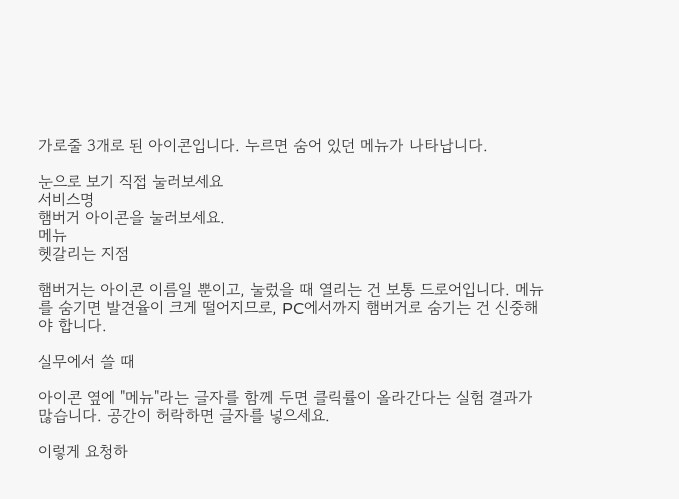가로줄 3개로 된 아이콘입니다. 누르면 숨어 있던 메뉴가 나타납니다.

눈으로 보기 직접 눌러보세요
서비스명
햄버거 아이콘을 눌러보세요.
메뉴
헷갈리는 지점

햄버거는 아이콘 이름일 뿐이고, 눌렀을 때 열리는 건 보통 드로어입니다. 메뉴를 숨기면 발견율이 크게 떨어지므로, PC에서까지 햄버거로 숨기는 건 신중해야 합니다.

실무에서 쓸 때

아이콘 옆에 "메뉴"라는 글자를 함께 두면 클릭률이 올라간다는 실험 결과가 많습니다. 공간이 허락하면 글자를 넣으세요.

이렇게 요청하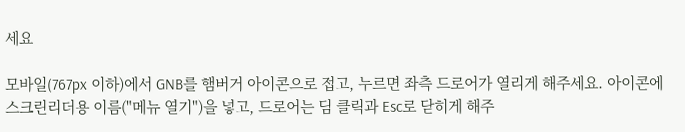세요

모바일(767px 이하)에서 GNB를 햄버거 아이콘으로 접고, 누르면 좌측 드로어가 열리게 해주세요. 아이콘에 스크린리더용 이름("메뉴 열기")을 넣고, 드로어는 딤 클릭과 Esc로 닫히게 해주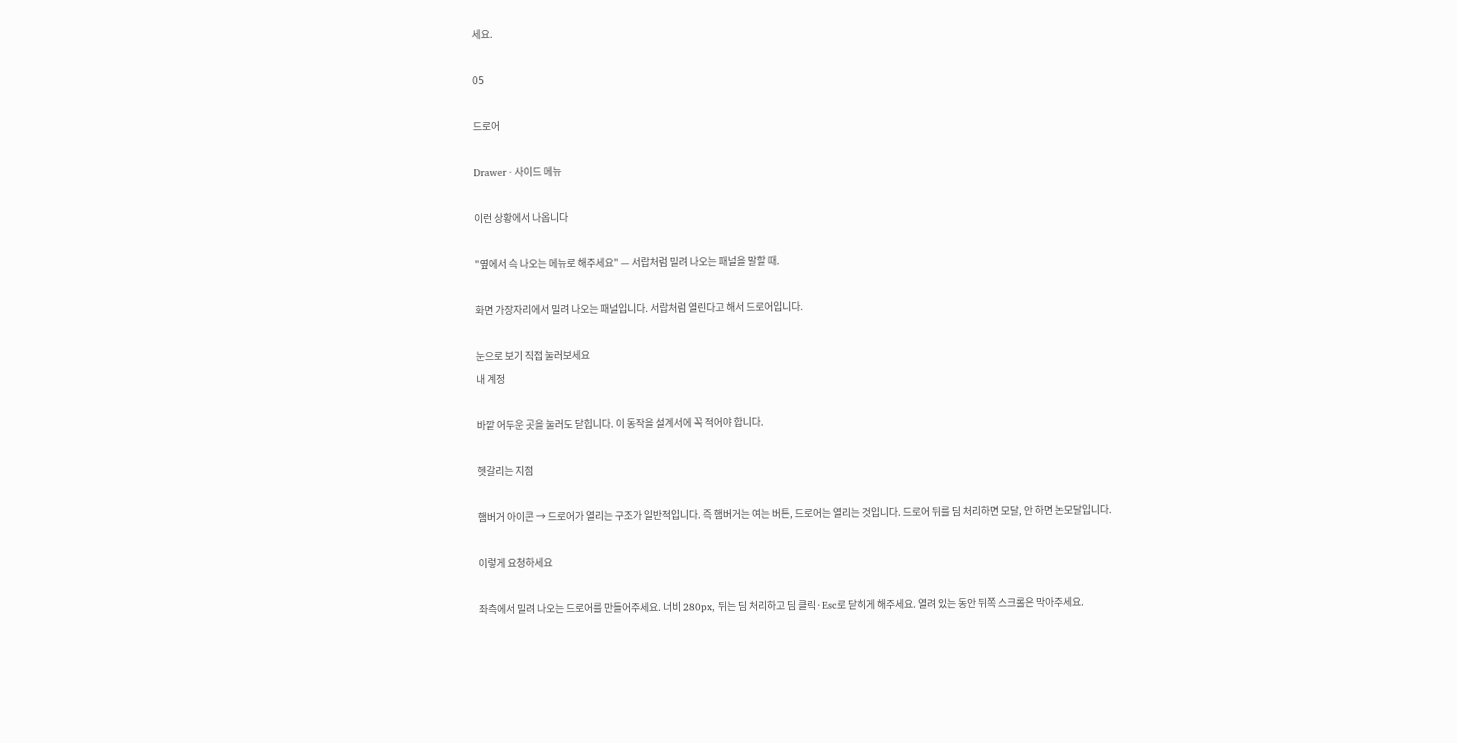세요.

05

드로어

Drawer · 사이드 메뉴

이런 상황에서 나옵니다

"옆에서 슥 나오는 메뉴로 해주세요" — 서랍처럼 밀려 나오는 패널을 말할 때.

화면 가장자리에서 밀려 나오는 패널입니다. 서랍처럼 열린다고 해서 드로어입니다.

눈으로 보기 직접 눌러보세요
내 계정

바깥 어두운 곳을 눌러도 닫힙니다. 이 동작을 설계서에 꼭 적어야 합니다.

헷갈리는 지점

햄버거 아이콘 → 드로어가 열리는 구조가 일반적입니다. 즉 햄버거는 여는 버튼, 드로어는 열리는 것입니다. 드로어 뒤를 딤 처리하면 모달, 안 하면 논모달입니다.

이렇게 요청하세요

좌측에서 밀려 나오는 드로어를 만들어주세요. 너비 280px, 뒤는 딤 처리하고 딤 클릭·Esc로 닫히게 해주세요. 열려 있는 동안 뒤쪽 스크롤은 막아주세요.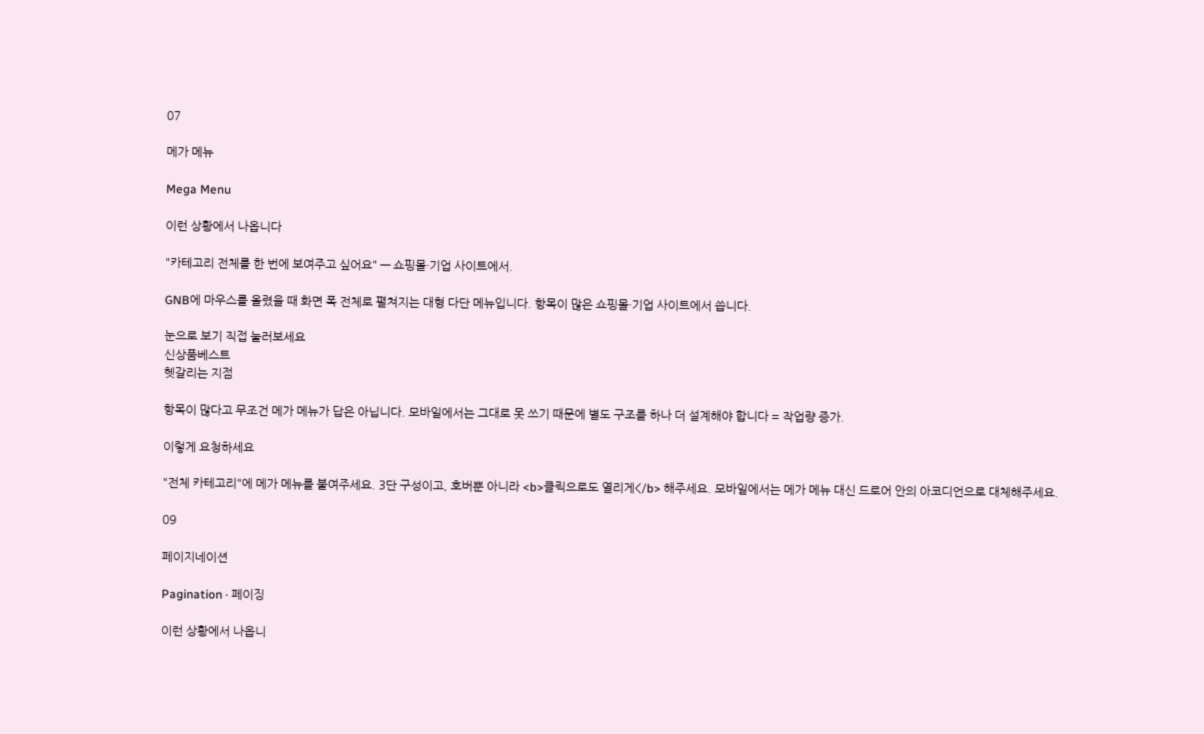07

메가 메뉴

Mega Menu

이런 상황에서 나옵니다

"카테고리 전체를 한 번에 보여주고 싶어요" — 쇼핑몰·기업 사이트에서.

GNB에 마우스를 올렸을 때 화면 폭 전체로 펼쳐지는 대형 다단 메뉴입니다. 항목이 많은 쇼핑몰·기업 사이트에서 씁니다.

눈으로 보기 직접 눌러보세요
신상품베스트
헷갈리는 지점

항목이 많다고 무조건 메가 메뉴가 답은 아닙니다. 모바일에서는 그대로 못 쓰기 때문에 별도 구조를 하나 더 설계해야 합니다 = 작업량 증가.

이렇게 요청하세요

"전체 카테고리"에 메가 메뉴를 붙여주세요. 3단 구성이고, 호버뿐 아니라 <b>클릭으로도 열리게</b> 해주세요. 모바일에서는 메가 메뉴 대신 드로어 안의 아코디언으로 대체해주세요.

09

페이지네이션

Pagination · 페이징

이런 상황에서 나옵니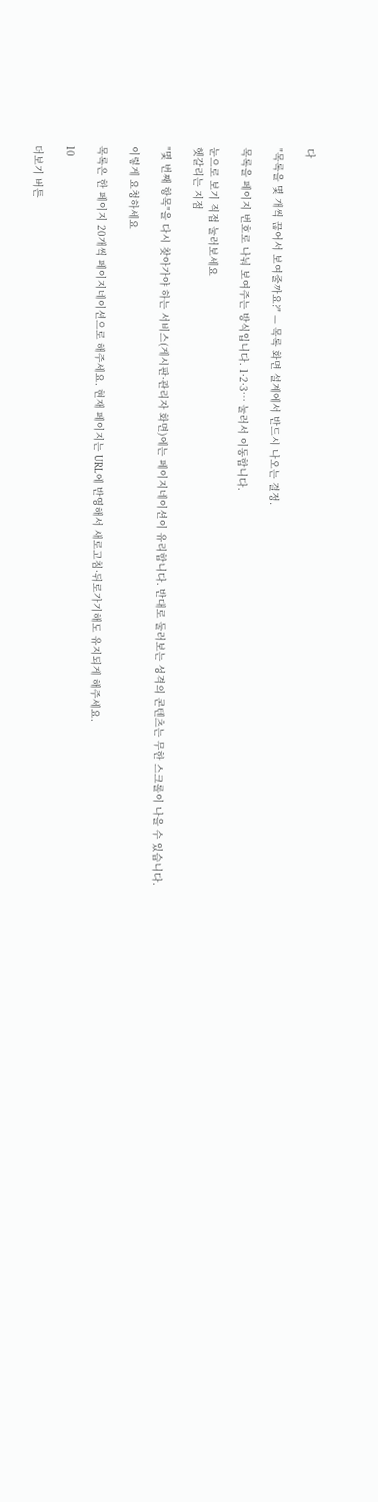다

"목록을 몇 개씩 끊어서 보여줄까요?" — 목록 화면 설계에서 반드시 나오는 결정.

목록을 페이지 번호로 나눠 보여주는 방식입니다. 1·2·3… 눌러서 이동합니다.

눈으로 보기 직접 눌러보세요
헷갈리는 지점

"몇 번째 항목"을 다시 찾아가야 하는 서비스(게시판·관리자 화면)에는 페이지네이션이 유리합니다. 반대로 둘러보는 성격의 콘텐츠는 무한 스크롤이 나을 수 있습니다.

이렇게 요청하세요

목록은 한 페이지 20개씩 페이지네이션으로 해주세요. 현재 페이지는 URL에 반영해서 새로고침·뒤로가기해도 유지되게 해주세요.

10

더보기 버튼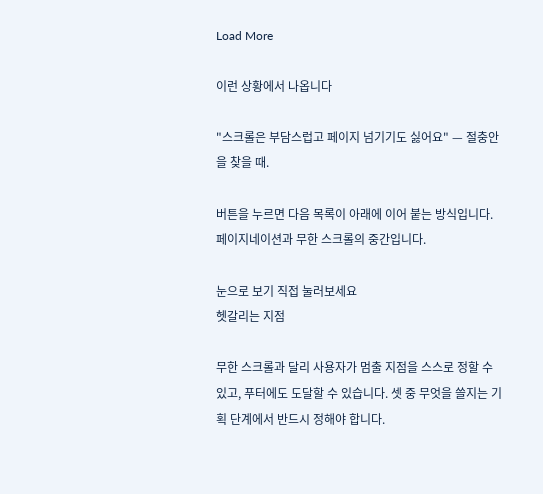Load More

이런 상황에서 나옵니다

"스크롤은 부담스럽고 페이지 넘기기도 싫어요" — 절충안을 찾을 때.

버튼을 누르면 다음 목록이 아래에 이어 붙는 방식입니다. 페이지네이션과 무한 스크롤의 중간입니다.

눈으로 보기 직접 눌러보세요
헷갈리는 지점

무한 스크롤과 달리 사용자가 멈출 지점을 스스로 정할 수 있고, 푸터에도 도달할 수 있습니다. 셋 중 무엇을 쓸지는 기획 단계에서 반드시 정해야 합니다.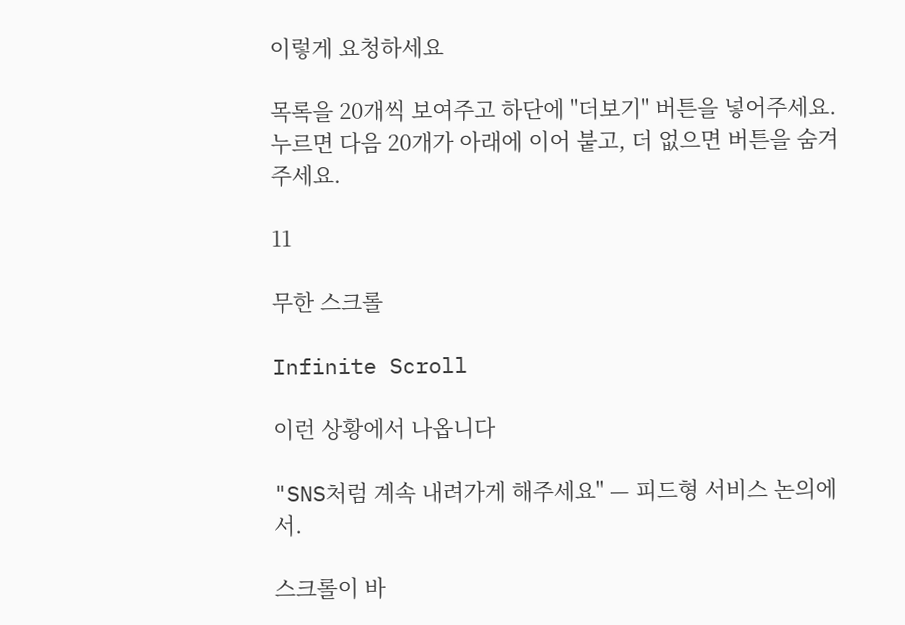이렇게 요청하세요

목록을 20개씩 보여주고 하단에 "더보기" 버튼을 넣어주세요. 누르면 다음 20개가 아래에 이어 붙고, 더 없으면 버튼을 숨겨주세요.

11

무한 스크롤

Infinite Scroll

이런 상황에서 나옵니다

"SNS처럼 계속 내려가게 해주세요" — 피드형 서비스 논의에서.

스크롤이 바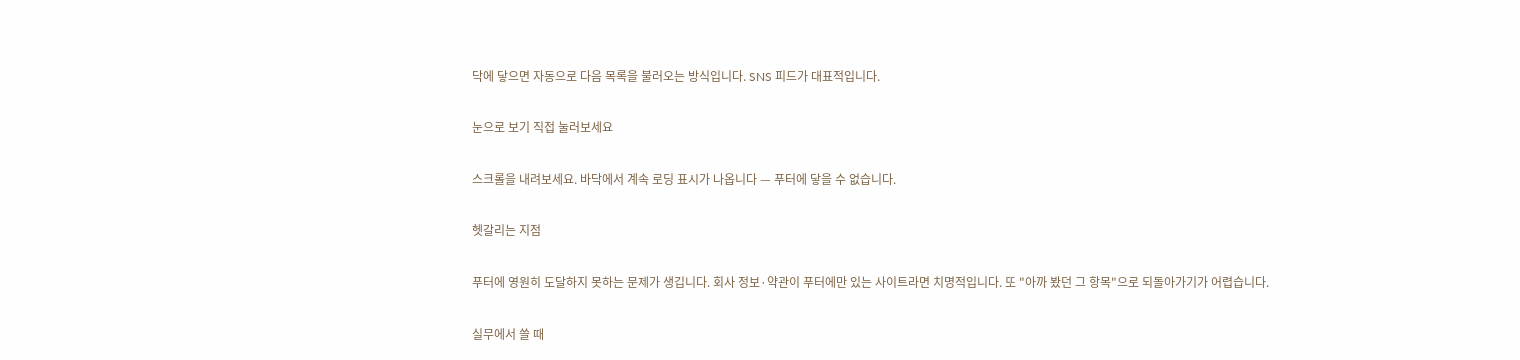닥에 닿으면 자동으로 다음 목록을 불러오는 방식입니다. SNS 피드가 대표적입니다.

눈으로 보기 직접 눌러보세요

스크롤을 내려보세요. 바닥에서 계속 로딩 표시가 나옵니다 — 푸터에 닿을 수 없습니다.

헷갈리는 지점

푸터에 영원히 도달하지 못하는 문제가 생깁니다. 회사 정보·약관이 푸터에만 있는 사이트라면 치명적입니다. 또 "아까 봤던 그 항목"으로 되돌아가기가 어렵습니다.

실무에서 쓸 때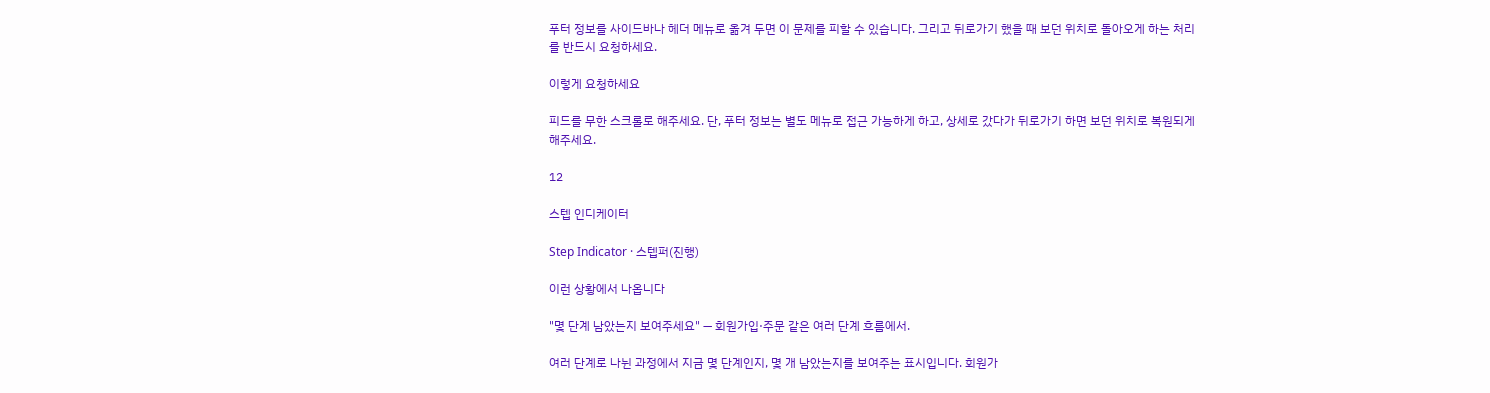푸터 정보를 사이드바나 헤더 메뉴로 옮겨 두면 이 문제를 피할 수 있습니다. 그리고 뒤로가기 했을 때 보던 위치로 돌아오게 하는 처리를 반드시 요청하세요.

이렇게 요청하세요

피드를 무한 스크롤로 해주세요. 단, 푸터 정보는 별도 메뉴로 접근 가능하게 하고, 상세로 갔다가 뒤로가기 하면 보던 위치로 복원되게 해주세요.

12

스텝 인디케이터

Step Indicator · 스텝퍼(진행)

이런 상황에서 나옵니다

"몇 단계 남았는지 보여주세요" — 회원가입·주문 같은 여러 단계 흐름에서.

여러 단계로 나뉜 과정에서 지금 몇 단계인지, 몇 개 남았는지를 보여주는 표시입니다. 회원가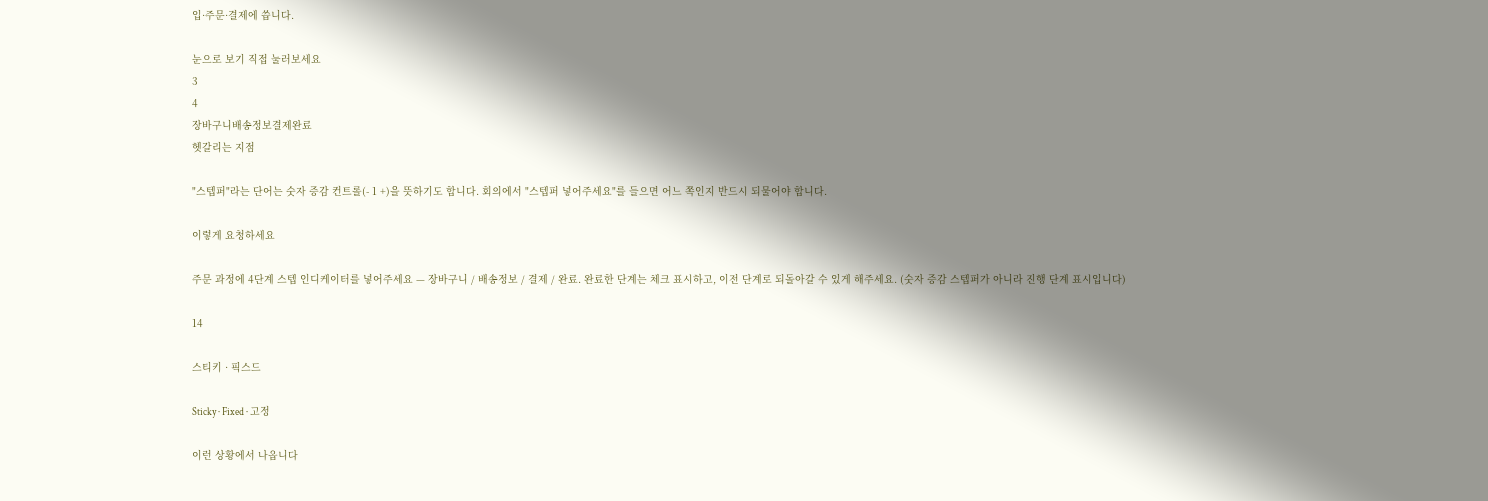입·주문·결제에 씁니다.

눈으로 보기 직접 눌러보세요
3
4
장바구니배송정보결제완료
헷갈리는 지점

"스텝퍼"라는 단어는 숫자 증감 컨트롤(- 1 +)을 뜻하기도 합니다. 회의에서 "스텝퍼 넣어주세요"를 들으면 어느 쪽인지 반드시 되물어야 합니다.

이렇게 요청하세요

주문 과정에 4단계 스텝 인디케이터를 넣어주세요 — 장바구니 / 배송정보 / 결제 / 완료. 완료한 단계는 체크 표시하고, 이전 단계로 되돌아갈 수 있게 해주세요. (숫자 증감 스텝퍼가 아니라 진행 단계 표시입니다)

14

스티키 · 픽스드

Sticky · Fixed · 고정

이런 상황에서 나옵니다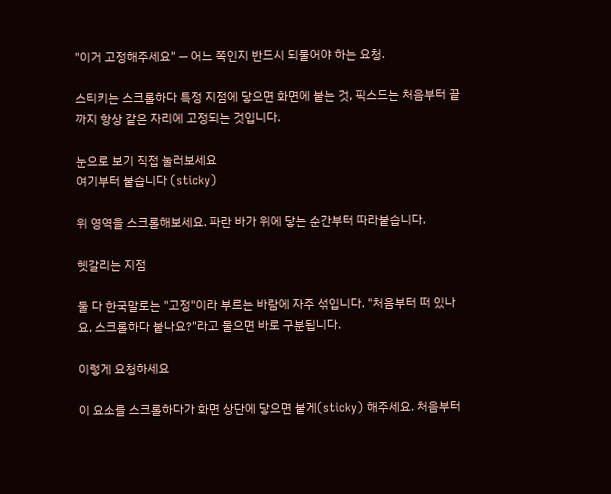"이거 고정해주세요" — 어느 쪽인지 반드시 되물어야 하는 요청.

스티키는 스크롤하다 특정 지점에 닿으면 화면에 붙는 것, 픽스드는 처음부터 끝까지 항상 같은 자리에 고정되는 것입니다.

눈으로 보기 직접 눌러보세요
여기부터 붙습니다 (sticky)

위 영역을 스크롤해보세요. 파란 바가 위에 닿는 순간부터 따라붙습니다.

헷갈리는 지점

둘 다 한국말로는 "고정"이라 부르는 바람에 자주 섞입니다. "처음부터 떠 있나요, 스크롤하다 붙나요?"라고 물으면 바로 구분됩니다.

이렇게 요청하세요

이 요소를 스크롤하다가 화면 상단에 닿으면 붙게(sticky) 해주세요. 처음부터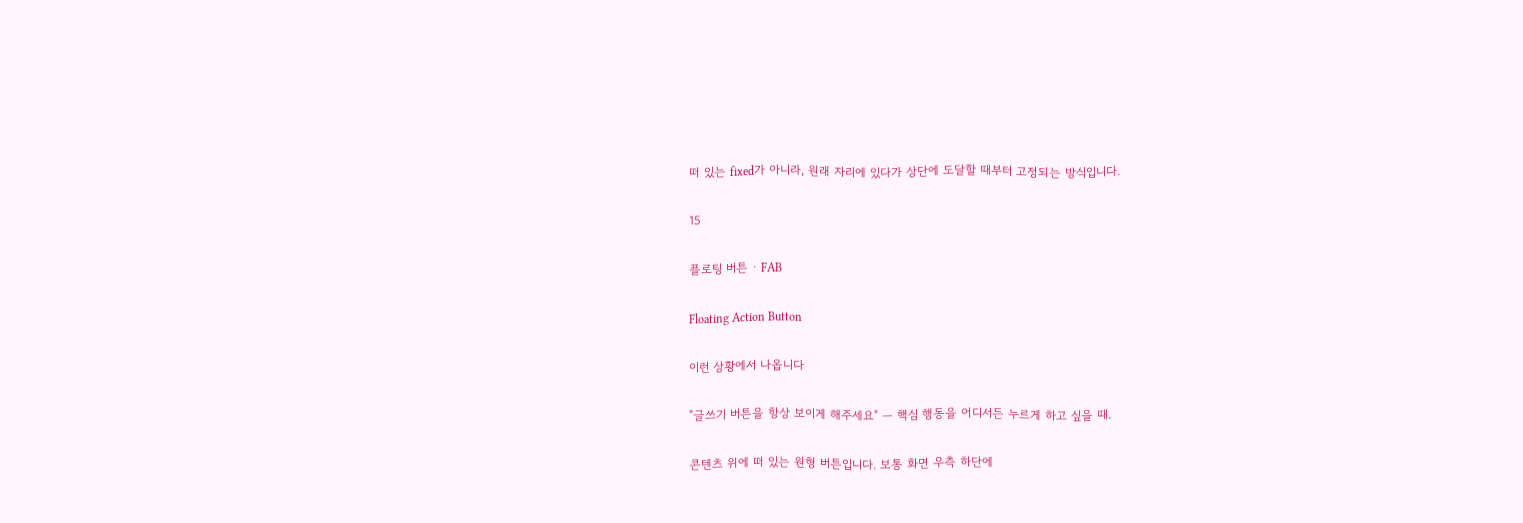떠 있는 fixed가 아니라, 원래 자리에 있다가 상단에 도달할 때부터 고정되는 방식입니다.

15

플로팅 버튼 · FAB

Floating Action Button

이런 상황에서 나옵니다

"글쓰기 버튼을 항상 보이게 해주세요" — 핵심 행동을 어디서든 누르게 하고 싶을 때.

콘텐츠 위에 떠 있는 원형 버튼입니다. 보통 화면 우측 하단에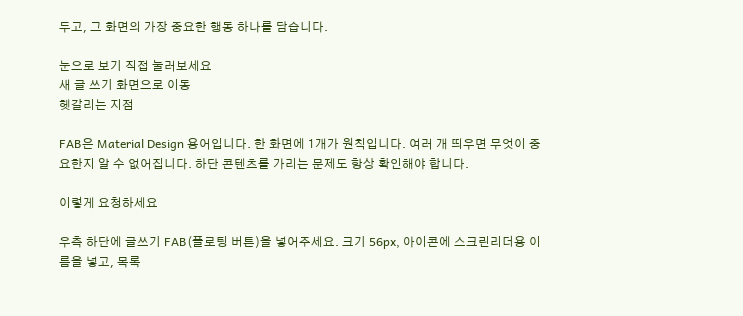두고, 그 화면의 가장 중요한 행동 하나를 담습니다.

눈으로 보기 직접 눌러보세요
새 글 쓰기 화면으로 이동
헷갈리는 지점

FAB은 Material Design 용어입니다. 한 화면에 1개가 원칙입니다. 여러 개 띄우면 무엇이 중요한지 알 수 없어집니다. 하단 콘텐츠를 가리는 문제도 항상 확인해야 합니다.

이렇게 요청하세요

우측 하단에 글쓰기 FAB(플로팅 버튼)을 넣어주세요. 크기 56px, 아이콘에 스크린리더용 이름을 넣고, 목록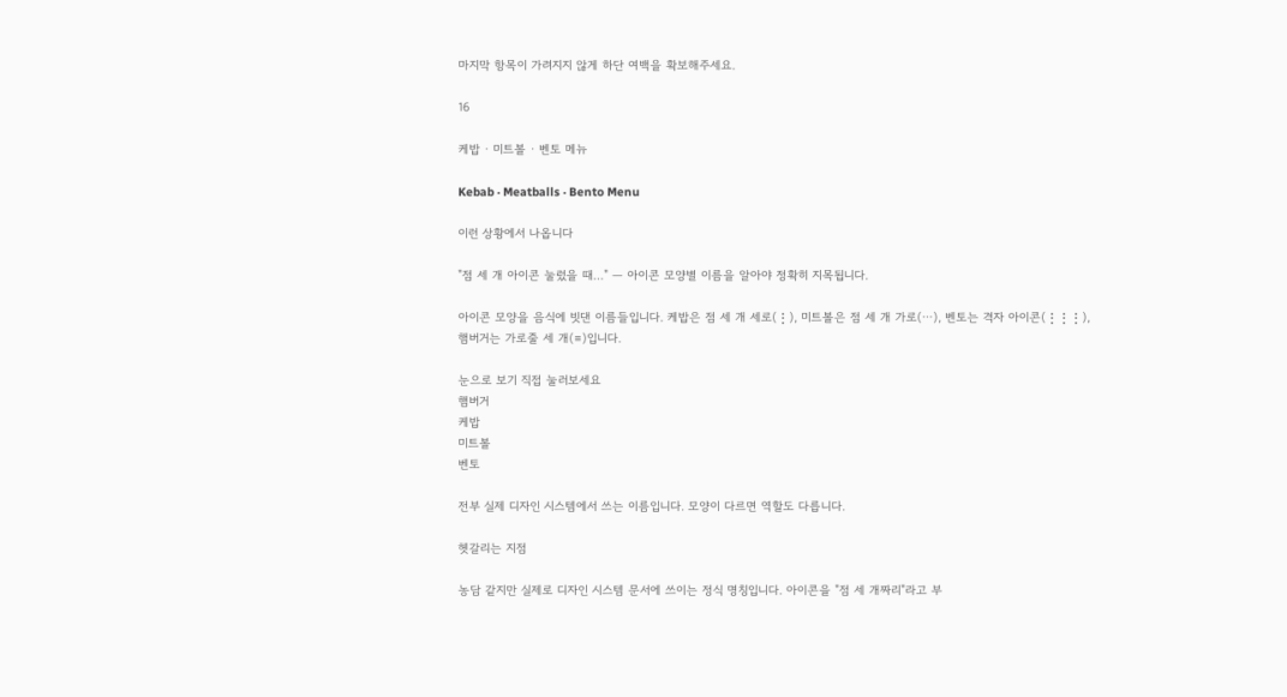마지막 항목이 가려지지 않게 하단 여백을 확보해주세요.

16

케밥 · 미트볼 · 벤토 메뉴

Kebab · Meatballs · Bento Menu

이런 상황에서 나옵니다

"점 세 개 아이콘 눌렀을 때…" — 아이콘 모양별 이름을 알아야 정확히 지목됩니다.

아이콘 모양을 음식에 빗댄 이름들입니다. 케밥은 점 세 개 세로(⋮), 미트볼은 점 세 개 가로(⋯), 벤토는 격자 아이콘(⋮⋮⋮), 햄버거는 가로줄 세 개(≡)입니다.

눈으로 보기 직접 눌러보세요
햄버거
케밥
미트볼
벤토

전부 실제 디자인 시스템에서 쓰는 이름입니다. 모양이 다르면 역할도 다릅니다.

헷갈리는 지점

농담 같지만 실제로 디자인 시스템 문서에 쓰이는 정식 명칭입니다. 아이콘을 "점 세 개짜리"라고 부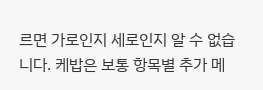르면 가로인지 세로인지 알 수 없습니다. 케밥은 보통 항목별 추가 메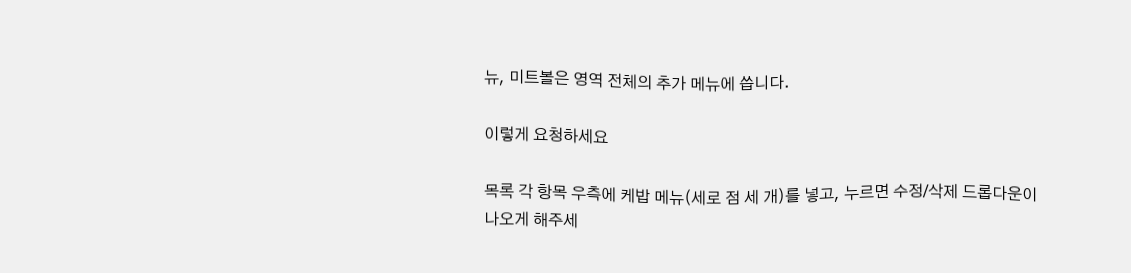뉴, 미트볼은 영역 전체의 추가 메뉴에 씁니다.

이렇게 요청하세요

목록 각 항목 우측에 케밥 메뉴(세로 점 세 개)를 넣고, 누르면 수정/삭제 드롭다운이 나오게 해주세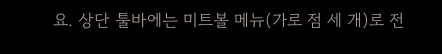요. 상단 툴바에는 미트볼 메뉴(가로 점 세 개)로 전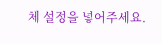체 설정을 넣어주세요.